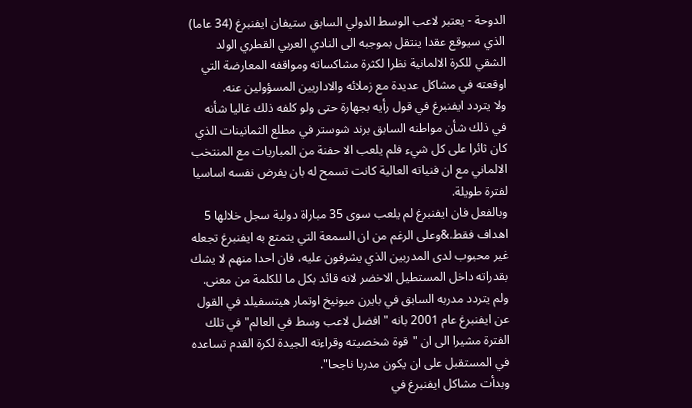الدوحة - يعتبر لاعب الوسط الدولي السابق ستيفان ايفنبرغ (34 عاما) الذي سيوقع عقدا ينتقل بموجبه الى النادي العربي القطري الولد الشقي للكرة الالمانية نظرا لكثرة مشاكساته ومواقفه المعارضة التي اوقعته في مشاكل عديدة مع زملائه والاداريين المسؤولين عنه.
ولا يتردد ايفنبرغ في قول رأيه بجهارة حتى ولو كلفه ذلك غاليا شأنه في ذلك شأن مواطنه السابق برند شوستر في مطلع الثمانينات الذي كان ثائرا على كل شيء فلم يلعب الا حفنة من المباريات مع المنتخب الالماني مع ان فنياته العالية كانت تسمح له بان يفرض نفسه اساسيا لفترة طويلة.
وبالفعل فان ايفنبرغ لم يلعب سوى 35 مباراة دولية سجل خلالها 5 اهداف فقط.&وعلى الرغم من ان السمعة التي يتمتع به ايفنبرغ تجعله غير محبوب لدى المدربين الذي يشرفون عليه، فان احدا منهم لا يشك بقدراته داخل المستطيل الاخضر لانه قائد بكل ما للكلمة من معنى.
ولم يتردد مدربه السابق في بايرن ميونيخ اوتمار هيتسفيلد في القول عن ايفنبرغ عام 2001 بانه "افضل لاعب وسط في العالم" في تلك الفترة مشيرا الى ان "قوة شخصيته وقراءته الجيدة لكرة القدم تساعده في المستقبل على ان يكون مدربا ناجحا".
وبدأت مشاكل ايفنبرغ في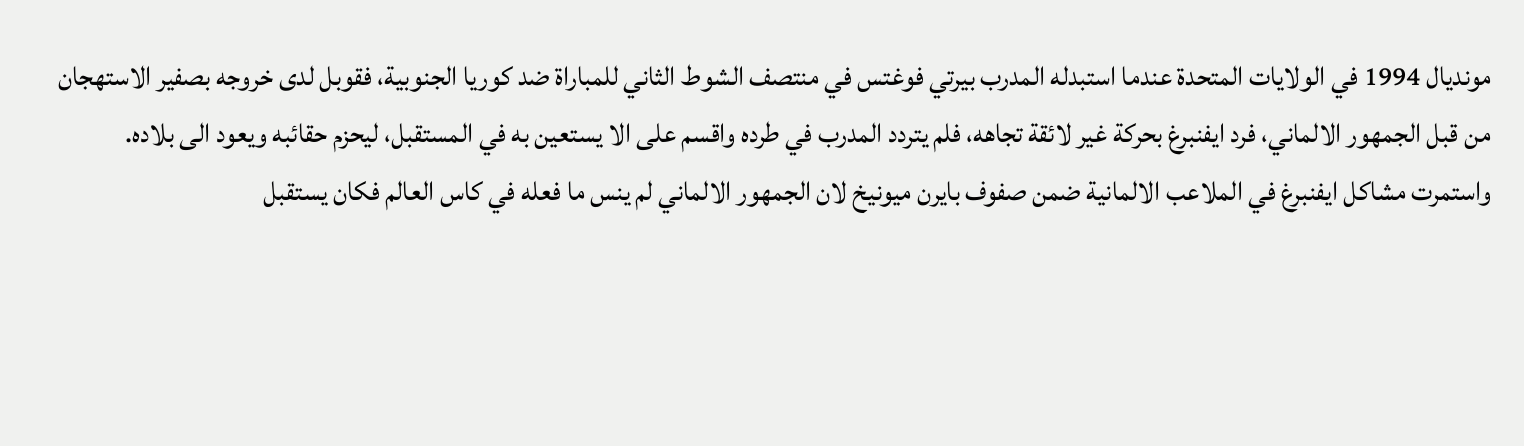مونديال 1994 في الولايات المتحدة عندما استبدله المدرب بيرتي فوغتس في منتصف الشوط الثاني للمباراة ضد كوريا الجنوبية، فقوبل لدى خروجه بصفير الاستهجان من قبل الجمهور الالماني، فرد ايفنبرغ بحركة غير لائقة تجاهه، فلم يتردد المدرب في طرده واقسم على الا يستعين به في المستقبل، ليحزم حقائبه ويعود الى بلاده.
واستمرت مشاكل ايفنبرغ في الملاعب الالمانية ضمن صفوف بايرن ميونيخ لان الجمهور الالماني لم ينس ما فعله في كاس العالم فكان يستقبل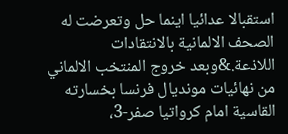استقبالا عدائيا اينما حل وتعرضت له الصحف الالمانية بالانتقادات اللاذعة.&وبعد خروج المنتخب الالماني من نهائيات مونديال فرنسا بخسارته القاسية امام كرواتيا صفر-3،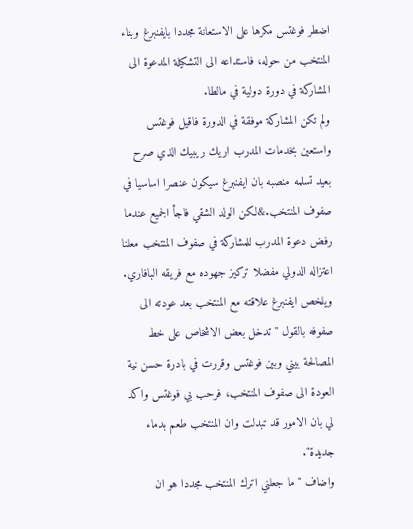اضطر فوغتس مكرها على الاستعانة مجددا بايفنبرغ وبناء المنتخب من حوله، فاستداعه الى التشكيلة المدعوة الى المشاركة في دورة دولية في مالطا.
ولم تكن المشاركة موفقة في الدورة فاقيل فوغتس واستعين بخدمات المدرب اريك ريبيك الذي صرح بعيد تسلمه منصبه بان ايفنبرغ سيكون عنصرا اساسيا في صفوف المنتخب.&لكن الولد الشقي فاجأ الجميع عندما رفض دعوة المدرب للمشاركة في صفوف المنتخب معلنا اعتزاله الدولي مفضلا تركيز جهوده مع فريقه البافاري.
ويلخص ايفنبرغ علاقته مع المنتخب بعد عودته الى صفوفه بالقول "تدخل بعض الاشخاص على خط المصالحة بيني وبين فوغتس وقررت في بادرة حسن نية العودة الى صفوف المنتخب، فرحب بي فوغتس واكد لي بان الامور قد تبدلت وان المنتخب طعم بدماء جديدة".
واضاف "ما جعلني اترك المنتخب مجددا هو ان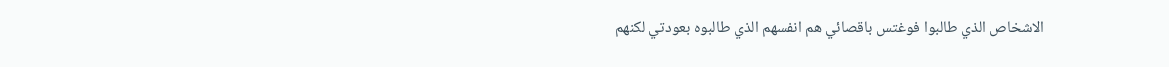الاشخاص الذي طالبوا فوغتس باقصائي هم انفسهم الذي طالبوه بعودتي لكنهم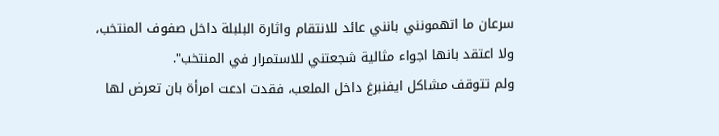سرعان ما اتهمونني بانني عائد للانتقام واثارة البلبلة داخل صفوف المنتخب، ولا اعتقد بانها اجواء مثالية شجعتني للاستمرار في المنتخب".
ولم تتوقف مشاكل ايفنبرغ داخل الملعب، فقدت ادعت امرأة بان تعرض لها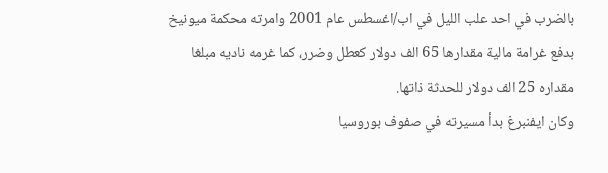بالضرب في احد علب الليل في اب/اغسطس عام 2001 وامرته محكمة ميونيخ بدفع غرامة مالية مقدارها 65 الف دولار كعطل وضرر، كما غرمه ناديه مبلغا مقداره 25 الف دولار للحدثة ذاتها.
وكان ايفنبرغ بدأ مسيرته في صفوف بوروسيا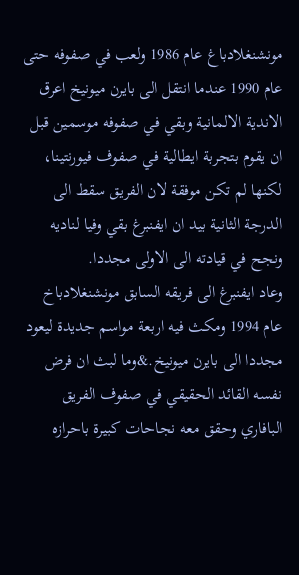مونشنغلادباغ عام 1986 ولعب في صفوفه حتى عام 1990 عندما انتقل الى بايرن ميونيخ اعرق الاندية الالمانية وبقي في صفوفه موسمين قبل ان يقوم بتجربة ايطالية في صفوف فيورنتينا، لكنها لم تكن موفقة لان الفريق سقط الى الدرجة الثانية بيد ان ايفنبرغ بقي وفيا لناديه ونجح في قيادته الى الاولى مجددا.
وعاد ايفنبرغ الى فريقه السابق مونشنغلادباخ عام 1994 ومكث فيه اربعة مواسم جديدة ليعود مجددا الى بايرن ميونيخ.&وما لبث ان فرض نفسه القائد الحقيقي في صفوف الفريق البافاري وحقق معه نجاحات كبيرة باحرازه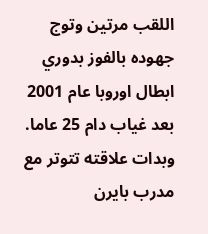اللقب مرتين وتوج جهوده بالفوز بدوري ابطال اوروبا عام 2001 بعد غياب دام 25 عاما.
وبدات علاقته تتوتر مع مدرب بايرن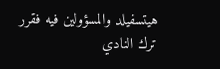هيتسفيلد والمسؤولين فيه فقرر ترك النادي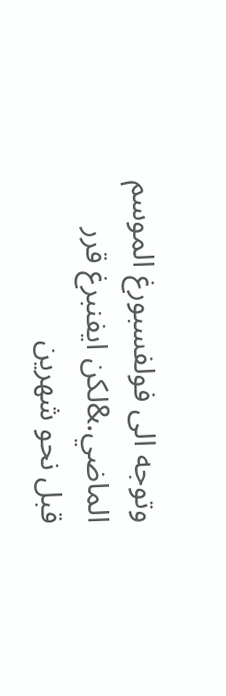وتوجه الى فولفسبورغ الموسم الماضي.&لكن ايفنبرغ قرر قبل نحو شهرين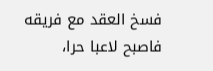فسخ العقد مع فريقه فاصبح لاعبا حرا،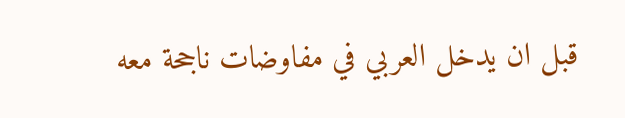قبل ان يدخل العربي في مفاوضات ناجحة معه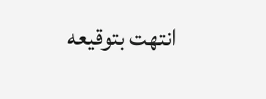انتهت بتوقيعه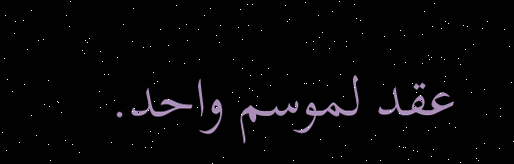عقد لموسم واحد.